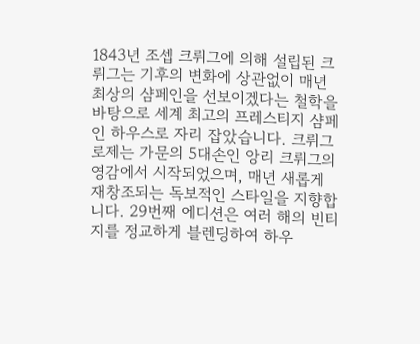1843년 조셉 크뤼그에 의해 설립된 크뤼그는 기후의 변화에 상관없이 매년 최상의 샴페인을 선보이겠다는 철학을 바탕으로 세계 최고의 프레스티지 샴페인 하우스로 자리 잡았습니다. 크뤼그 로제는 가문의 5대손인 앙리 크뤼그의 영감에서 시작되었으며, 매년 새롭게 재창조되는 독보적인 스타일을 지향합니다. 29번째 에디션은 여러 해의 빈티지를 정교하게 블렌딩하여 하우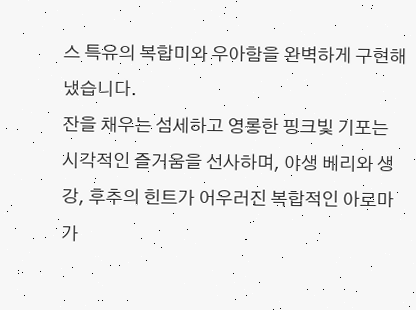스 특유의 복합미와 우아함을 완벽하게 구현해냈습니다.
잔을 채우는 섬세하고 영롱한 핑크빛 기포는 시각적인 즐거움을 선사하며, 야생 베리와 생강, 후추의 힌트가 어우러진 복합적인 아로마가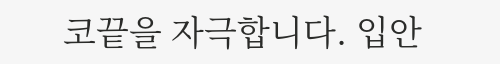코끝을 자극합니다. 입안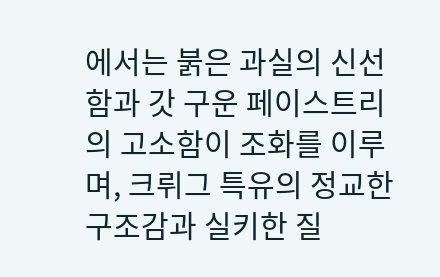에서는 붉은 과실의 신선함과 갓 구운 페이스트리의 고소함이 조화를 이루며, 크뤼그 특유의 정교한 구조감과 실키한 질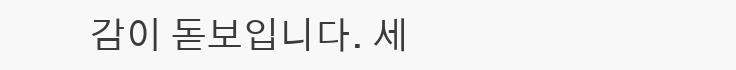감이 돋보입니다. 세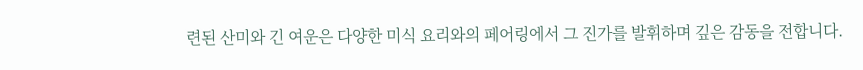련된 산미와 긴 여운은 다양한 미식 요리와의 페어링에서 그 진가를 발휘하며 깊은 감동을 전합니다.